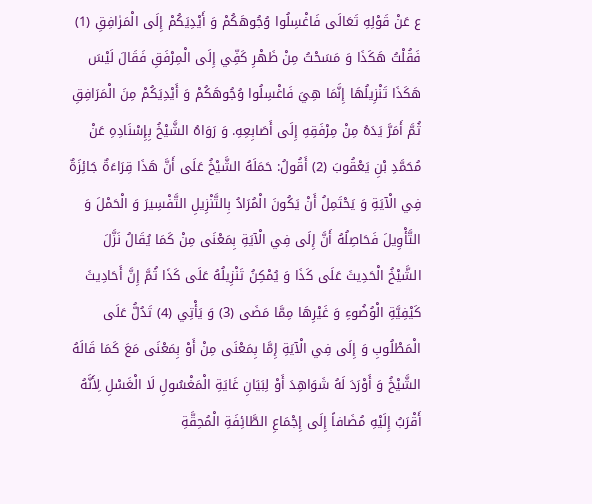ع عَنْ قَوْلِهِ تَعَالَى فَاغْسِلُوا وُجُوهَكُمْ وَ أَيْدِيَكُمْ إِلَى الْمَرٰافِقِ (1) فَقُلْتُ هَكَذَا وَ مَسَحْتُ مِنْ ظَهْرِ كَفِّي إِلَى الْمِرْفَقِ فَقَالَ لَيْسَ هَكَذَا تَنْزِيلُهَا إِنَّمَا هِيَ فَاغْسِلُوا وُجُوهَكُمْ وَ أَيْدِيَكُمْ مِنَ الْمَرَافِقِ ثُمَّ أَمَرَّ يَدَهُ مِنْ مِرْفَقِهِ إِلَى أَصَابِعِهِ. وَ رَوَاهُ الشَّيْخُ بِإِسْنَادِهِ عَنْ مُحَمَّدِ بْنِ يَعْقُوبَ (2) أَقُولُ: حَمَلَهُ الشَّيْخُ عَلَى أَنَّ هَذَا قِرَاءَةٌ جَائِزَةٌ فِي الْآيَةِ وَ يَحْتَمِلُ أَنْ يَكُونَ الْمُرَادُ بِالتَّنْزِيلِ التَّفْسِيرَ وَ الْحَمْلَ وَ التَّأْوِيلَ فَحَاصِلُهُ أَنَّ إِلَى فِي الْآيَةِ بِمَعْنَى مِنْ كَمَا يُقَالُ نَزَّلَ الشَّيْخُ الْحَدِيثَ عَلَى كَذَا وَ يُمْكِنُ تَنْزِيلُهُ عَلَى كَذَا ثُمَّ إِنَّ أَحَادِيثَ كَيْفِيَّةِ الْوُضُوءِ وَ غَيْرِهَا مِمَّا مَضَى (3) وَ يَأْتِي (4) تَدُلُّ عَلَى الْمَطْلُوبِ وَ إِلَى فِي الْآيَةِ إِمَّا بِمَعْنَى مِنْ أَوْ بِمَعْنَى مَعَ كَمَا قَالَهُ الشَّيْخُ وَ أَوْرَدَ لَهُ شَوَاهِدَ أَوْ لِبَيَانِ غَايَةِ الْمَغْسُولِ لَا الْغَسْلِ لِأَنَّهُ أَقْرَبُ إِلَيْهِ مُضَافاً إِلَى إِجْمَاعِ الطَّائِفَةِ الْمُحِقَّةِ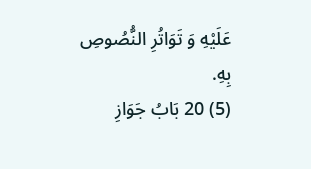عَلَيْهِ وَ تَوَاتُرِ النُّصُوصِ بِهِ.
(5) 20 بَابُ جَوَازِ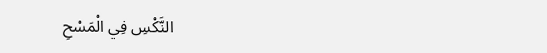النَّكْسِ فِي الْمَسْحِ